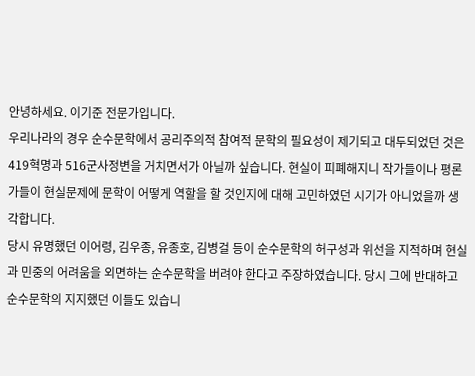안녕하세요. 이기준 전문가입니다.
우리나라의 경우 순수문학에서 공리주의적 참여적 문학의 필요성이 제기되고 대두되었던 것은 419혁명과 516군사정변을 거치면서가 아닐까 싶습니다. 현실이 피폐해지니 작가들이나 평론가들이 현실문제에 문학이 어떻게 역할을 할 것인지에 대해 고민하였던 시기가 아니었을까 생각합니다.
당시 유명했던 이어령, 김우종, 유종호, 김병걸 등이 순수문학의 허구성과 위선을 지적하며 현실과 민중의 어려움을 외면하는 순수문학을 버려야 한다고 주장하였습니다. 당시 그에 반대하고 순수문학의 지지했던 이들도 있습니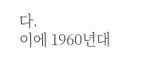다.
이에 1960년대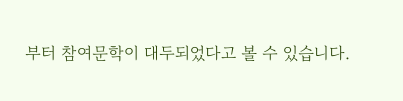부터 참여문학이 대두되었다고 볼 수 있습니다.